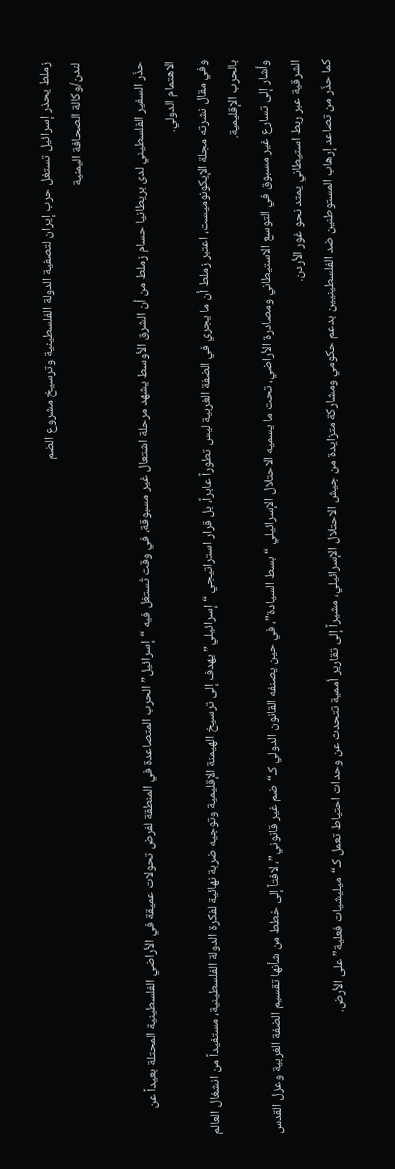زملط يحذر إسرائيل تستغل حرب إيران لتصفية الدولة الفلسطينية وترسيخ مشروع الضم
لندن/وكالة الصحافة اليمنية

حذّر السفير الفلسطيني لدى بريطانيا حسام زملط من أن الشرق الأوسط يشهد مرحلة اشتعال غير مسبوقة، في وقت تُستغل فيه “إسرائيل” الحرب المتصاعدة في المنطقة لفرض تحولات عميقة في الأراضي الفلسطينية المحتلة بعيداً عن الاهتمام الدولي.
وفي مقال نشرته مجلة الإيكونوميست، اعتبر زملط أن ما يجري في الضفة الغربية ليس تطوراً عابراً، بل قرار استراتيجي “إسرائيلي” يهدف إلى ترسيخ الهيمنة الإقليمية وتوجيه ضربة نهائية لفكرة الدولة الفلسطينية، مستفيداً من انشغال العالم بالحرب الإقليمية.
وأشار إلى تسارع غير مسبوق في التوسع الاستيطاني ومصادرة الأراضي، تحت ما يسميه الاحتلال الإسرائيلي “بسط السيادة”، في حين يصنفه القانون الدولي كـ“ضم غير قانوني”، لافتاً إلى خطط من شأنها تقسيم الضفة الغربية وعزل القدس الشرقية عبر ربط استيطاني يمتد نحو غور الأردن.
كما حذّر من تصاعد إرهاب المستوطنين ضد الفلسطينيين بدعم حكومي ومشاركة متزايدة من جيش الاحتلال الإسرائيلي، مشيراً إلى تقارير أممية تتحدث عن وحدات احتياط تعمل كـ“ميليشيات فعلية” على الأرض.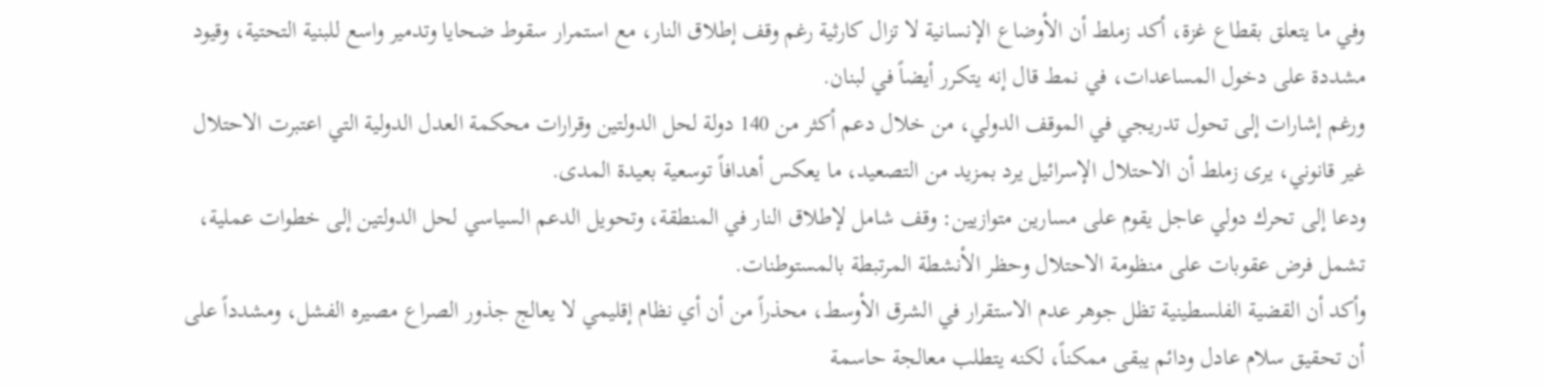وفي ما يتعلق بقطاع غزة، أكد زملط أن الأوضاع الإنسانية لا تزال كارثية رغم وقف إطلاق النار، مع استمرار سقوط ضحايا وتدمير واسع للبنية التحتية، وقيود مشددة على دخول المساعدات، في نمط قال إنه يتكرر أيضاً في لبنان.
ورغم إشارات إلى تحول تدريجي في الموقف الدولي، من خلال دعم أكثر من 140 دولة لحل الدولتين وقرارات محكمة العدل الدولية التي اعتبرت الاحتلال غير قانوني، يرى زملط أن الاحتلال الإسرائيل يرد بمزيد من التصعيد، ما يعكس أهدافاً توسعية بعيدة المدى.
ودعا إلى تحرك دولي عاجل يقوم على مسارين متوازيين: وقف شامل لإطلاق النار في المنطقة، وتحويل الدعم السياسي لحل الدولتين إلى خطوات عملية، تشمل فرض عقوبات على منظومة الاحتلال وحظر الأنشطة المرتبطة بالمستوطنات.
وأكد أن القضية الفلسطينية تظل جوهر عدم الاستقرار في الشرق الأوسط، محذراً من أن أي نظام إقليمي لا يعالج جذور الصراع مصيره الفشل، ومشدداً على أن تحقيق سلام عادل ودائم يبقى ممكناً، لكنه يتطلب معالجة حاسمة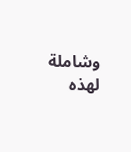وشاملة لهذه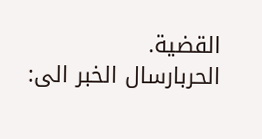القضية.
الحربارسال الخبر الى: